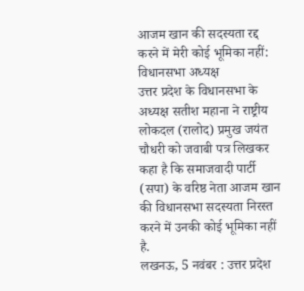आजम खान की सदस्यता रद्द करने में मेरी कोई भूमिका नहीं: विधानसभा अध्यक्ष
उत्तर प्रदेश के विधानसभा के अध्यक्ष सतीश महाना ने राष्ट्रीय लोकदल (रालोद) प्रमुख जयंत चौधरी को जवाबी पत्र लिखकर कहा है कि समाजवादी पार्टी (सपा) के वरिष्ठ नेता आजम खान की विधानसभा सदस्यता निरस्त करने में उनकी कोई भूमिका नहीं है.
लखनऊ, 5 नवंबर : उत्तर प्रदेश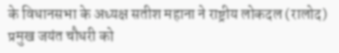के विधानसभा के अध्यक्ष सतीश महाना ने राष्ट्रीय लोकदल (रालोद) प्रमुख जयंत चौधरी को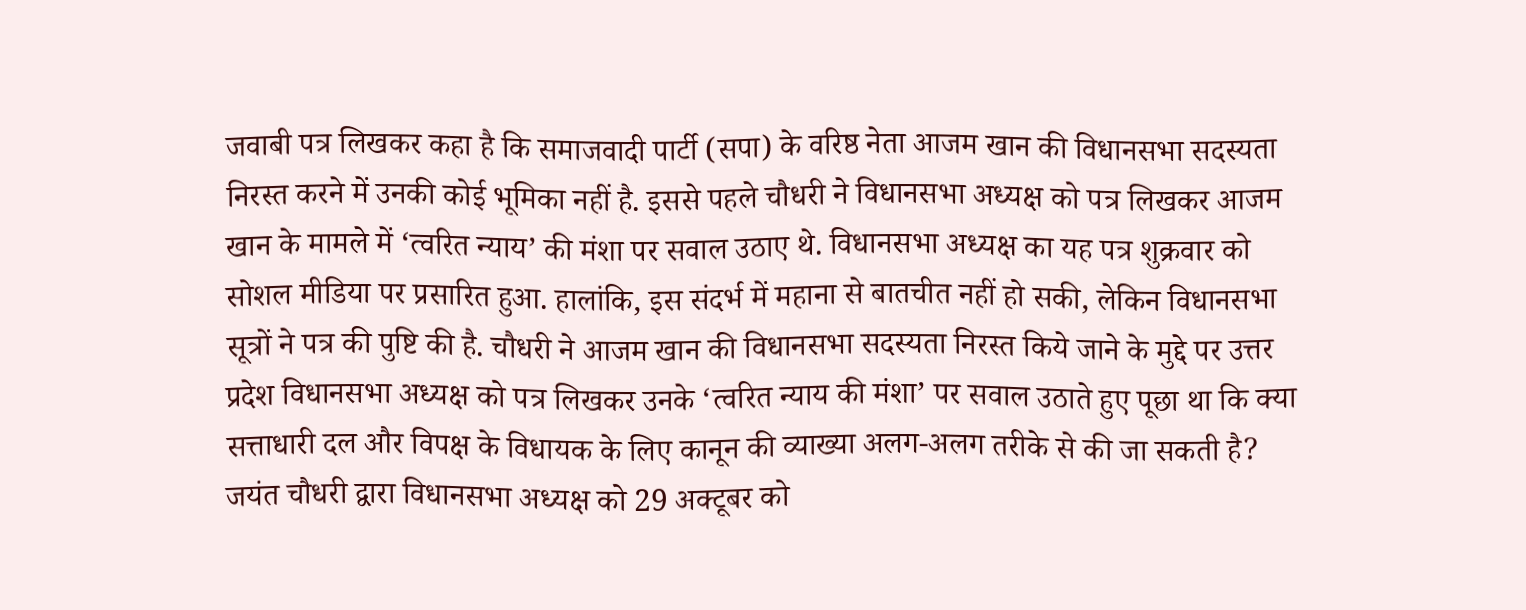जवाबी पत्र लिखकर कहा है कि समाजवादी पार्टी (सपा) के वरिष्ठ नेता आजम खान की विधानसभा सदस्यता निरस्त करने में उनकी कोई भूमिका नहीं है. इससे पहले चौधरी ने विधानसभा अध्यक्ष को पत्र लिखकर आजम खान के मामले में ‘त्वरित न्याय’ की मंशा पर सवाल उठाए थे. विधानसभा अध्यक्ष का यह पत्र शुक्रवार को सोशल मीडिया पर प्रसारित हुआ. हालांकि, इस संदर्भ में महाना से बातचीत नहीं हो सकी, लेकिन विधानसभा सूत्रों ने पत्र की पुष्टि की है. चौधरी ने आजम खान की विधानसभा सदस्यता निरस्त किये जाने के मुद्दे पर उत्तर प्रदेश विधानसभा अध्यक्ष को पत्र लिखकर उनके ‘त्वरित न्याय की मंशा’ पर सवाल उठाते हुए पूछा था कि क्या सत्ताधारी दल और विपक्ष के विधायक के लिए कानून की व्याख्या अलग-अलग तरीके से की जा सकती है?
जयंत चौधरी द्वारा विधानसभा अध्यक्ष को 29 अक्टूबर को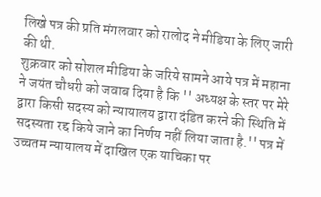लिखे पत्र की प्रति मंगलवार को रालोद ने मीडिया के लिए जारी की थी.
शुक्रवार को सोशल मीडिया के जरिये सामने आये पत्र में महाना ने जयंत चौधरी को जवाब दिया है कि '' अध्यक्ष के स्तर पर मेरे द्वारा किसी सदस्य को न्यायालय द्वारा दंडित करने की स्थिति में सदस्यता रद्द किये जाने का निर्णय नहीं लिया जाता है.'' पत्र में उच्चतम न्यायालय में दाखिल एक याचिका पर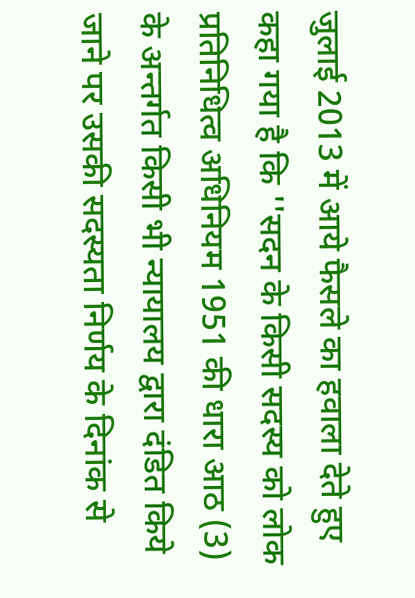जुलाई 2013 में आये फैसले का हवाला देते हुए कहा गया है कि ''सदन के किसी सदस्य को लोक प्रतिनिधित्व अधिनियम 1951 की धारा आठ (3) के अन्तर्गत किसी भी न्यायालय द्वारा दंडित किये जाने पर उसकी सदस्यता निर्णय के दिनांक से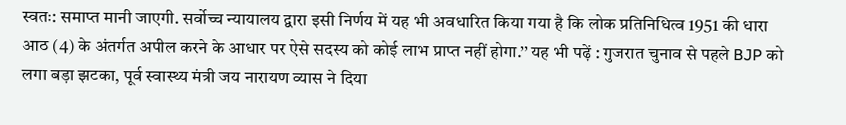स्वतः: समाप्त मानी जाएगी. सर्वोच्च न्यायालय द्वारा इसी निर्णय में यह भी अवधारित किया गया है कि लोक प्रतिनिधित्व 1951 की धारा आठ (4) के अंतर्गत अपील करने के आधार पर ऐसे सदस्य को कोई लाभ प्राप्त नहीं होगा.’’ यह भी पढ़ें : गुजरात चुनाव से पहले BJP को लगा बड़ा झटका, पूर्व स्वास्थ्य मंत्री जय नारायण व्यास ने दिया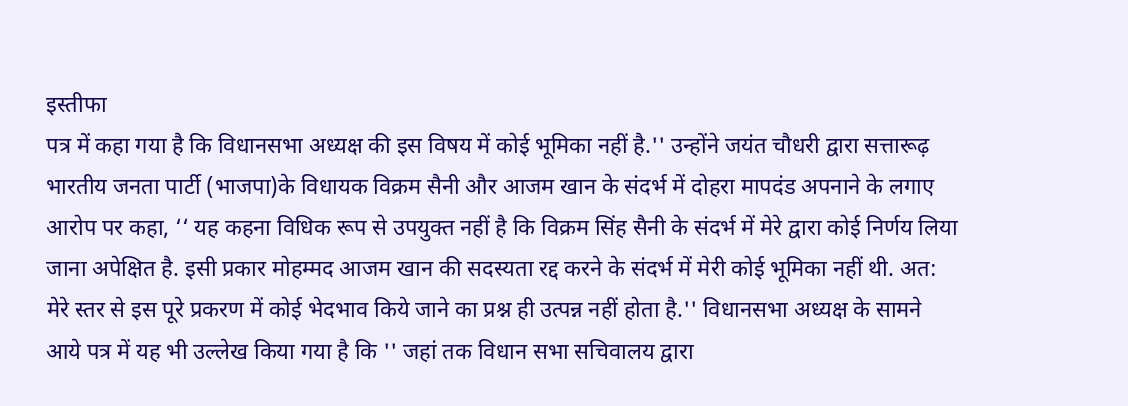इस्तीफा
पत्र में कहा गया है कि विधानसभा अध्यक्ष की इस विषय में कोई भूमिका नहीं है.'' उन्होंने जयंत चौधरी द्वारा सत्तारूढ़ भारतीय जनता पार्टी (भाजपा)के विधायक विक्रम सैनी और आजम खान के संदर्भ में दोहरा मापदंड अपनाने के लगाए आरोप पर कहा, ‘‘ यह कहना विधिक रूप से उपयुक्त नहीं है कि विक्रम सिंह सैनी के संदर्भ में मेरे द्वारा कोई निर्णय लिया जाना अपेक्षित है. इसी प्रकार मोहम्मद आजम खान की सदस्यता रद्द करने के संदर्भ में मेरी कोई भूमिका नहीं थी. अत: मेरे स्तर से इस पूरे प्रकरण में कोई भेदभाव किये जाने का प्रश्न ही उत्पन्न नहीं होता है.'' विधानसभा अध्यक्ष के सामने आये पत्र में यह भी उल्लेख किया गया है कि '' जहां तक विधान सभा सचिवालय द्वारा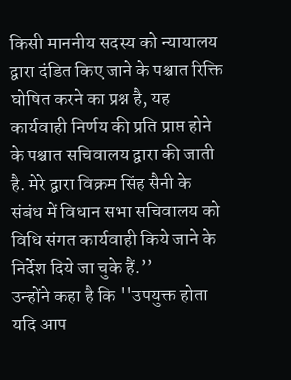किसी माननीय सदस्य को न्यायालय द्वारा दंडित किए जाने के पश्चात रिक्ति घोषित करने का प्रश्न है, यह कार्यवाही निर्णय की प्रति प्राप्त होने के पश्चात सचिवालय द्वारा की जाती है. मेरे द्वारा विक्रम सिंह सैनी के संबंध में विधान सभा सचिवालय को विधि संगत कार्यवाही किये जाने के निर्देश दिये जा चुके हैं.’’
उन्होंने कहा है कि ''उपयुक्त होता यदि आप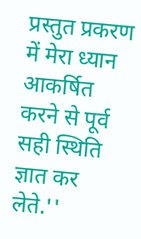प्रस्तुत प्रकरण में मेरा ध्यान आकर्षित करने से पूर्व सही स्थिति ज्ञात कर लेते.''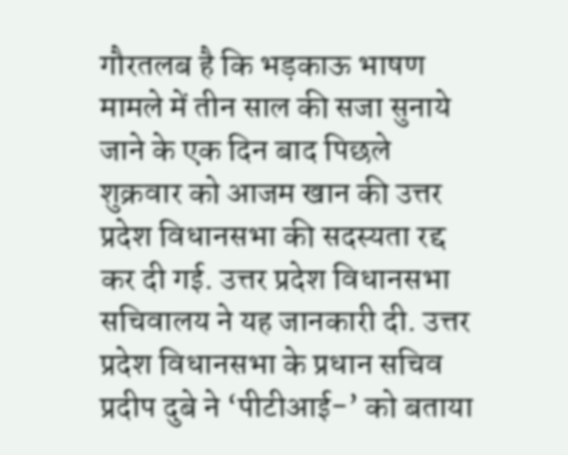गौरतलब है कि भड़काऊ भाषण मामले में तीन साल की सजा सुनाये जाने के एक दिन बाद पिछले शुक्रवार को आजम खान की उत्तर प्रदेश विधानसभा की सदस्यता रद्द कर दी गई. उत्तर प्रदेश विधानसभा सचिवालय ने यह जानकारी दी. उत्तर प्रदेश विधानसभा के प्रधान सचिव प्रदीप दुबे ने ‘पीटीआई-’ को बताया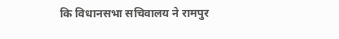कि विधानसभा सचिवालय ने रामपुर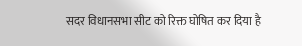सदर विधानसभा सीट को रिक्त घोषित कर दिया है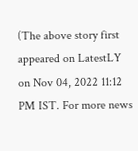(The above story first appeared on LatestLY on Nov 04, 2022 11:12 PM IST. For more news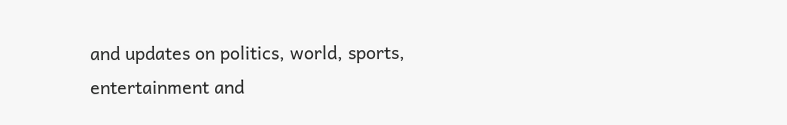and updates on politics, world, sports, entertainment and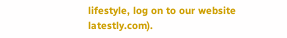lifestyle, log on to our website latestly.com).